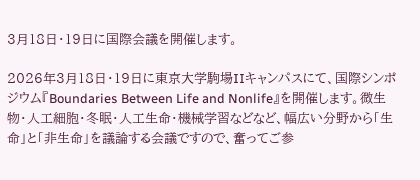3月18日・19日に国際会議を開催します。

2026年3月18日・19日に東京大学駒場IIキャンパスにて、国際シンポジウム『Boundaries Between Life and Nonlife』を開催します。微生物・人工細胞・冬眠・人工生命・機械学習などなど、幅広い分野から「生命」と「非生命」を議論する会議ですので、奮ってご参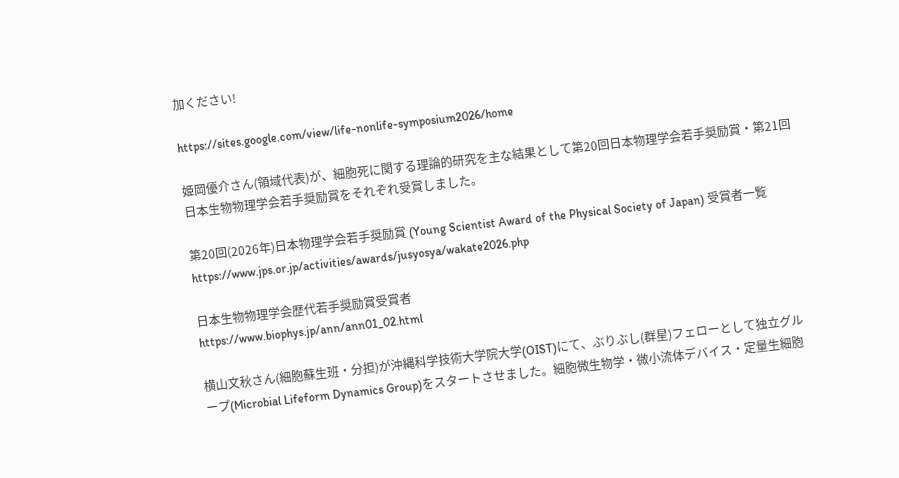加ください!

https://sites.google.com/view/life-nonlife-symposium2026/home

姫岡優介さん(領域代表)が、細胞死に関する理論的研究を主な結果として第20回日本物理学会若手奨励賞・第21回日本生物物理学会若手奨励賞をそれぞれ受賞しました。

第20回(2026年)日本物理学会若手奨励賞 (Young Scientist Award of the Physical Society of Japan) 受賞者一覧
https://www.jps.or.jp/activities/awards/jusyosya/wakate2026.php

日本生物物理学会歴代若手奨励賞受賞者
https://www.biophys.jp/ann/ann01_02.html

横山文秋さん(細胞蘇生班・分担)が沖縄科学技術大学院大学(OIST)にて、ぶりぶし(群星)フェローとして独立グループ(Microbial Lifeform Dynamics Group)をスタートさせました。細胞微生物学・微小流体デバイス・定量生細胞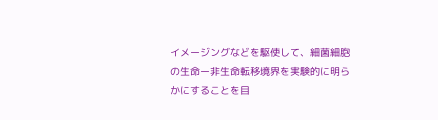イメージングなどを駆使して、細菌細胞の生命ー非生命転移境界を実験的に明らかにすることを目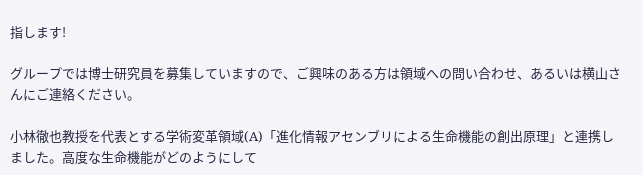指します!

グループでは博士研究員を募集していますので、ご興味のある方は領域への問い合わせ、あるいは横山さんにご連絡ください。

小林徹也教授を代表とする学術変革領域(A)「進化情報アセンブリによる生命機能の創出原理」と連携しました。高度な生命機能がどのようにして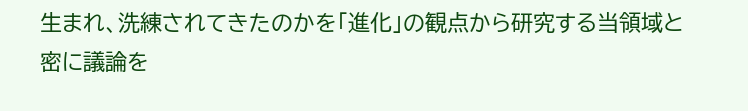生まれ、洗練されてきたのかを「進化」の観点から研究する当領域と密に議論を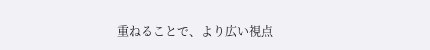重ねることで、より広い視点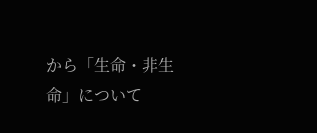から「生命・非生命」について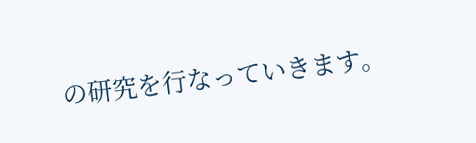の研究を行なっていきます。